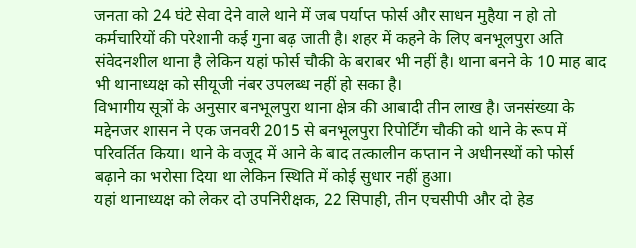जनता को 24 घंटे सेवा देने वाले थाने में जब पर्याप्त फोर्स और साधन मुहैया न हो तो कर्मचारियों की परेशानी कई गुना बढ़ जाती है। शहर में कहने के लिए बनभूलपुरा अति संवेदनशील थाना है लेकिन यहां फोर्स चौकी के बराबर भी नहीं है। थाना बनने के 10 माह बाद भी थानाध्यक्ष को सीयूजी नंबर उपलब्ध नहीं हो सका है।
विभागीय सूत्रों के अनुसार बनभूलपुरा थाना क्षेत्र की आबादी तीन लाख है। जनसंख्या के मद्देनजर शासन ने एक जनवरी 2015 से बनभूलपुरा रिपोर्टिंग चौकी को थाने के रूप में परिवर्तित किया। थाने के वजूद में आने के बाद तत्कालीन कप्तान ने अधीनस्थों को फोर्स बढ़ाने का भरोसा दिया था लेकिन स्थिति में कोई सुधार नहीं हुआ।
यहां थानाध्यक्ष को लेकर दो उपनिरीक्षक, 22 सिपाही, तीन एचसीपी और दो हेड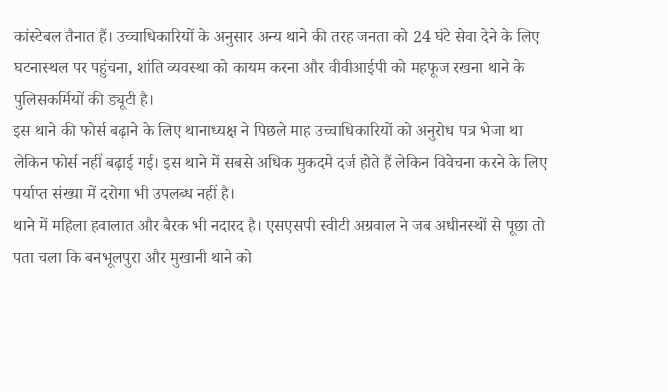कांस्टेबल तैनात हैं। उच्चाधिकारियों के अनुसार अन्य थाने की तरह जनता को 24 घंटे सेवा देने के लिए घटनास्थल पर पहुंचना, शांति व्यवस्था को कायम करना और वीवीआईपी को महफूज रखना थाने के पुलिसकर्मियों की ड्यूटी है।
इस थाने की फोर्स बढ़ाने के लिए थानाध्यक्ष ने पिछले माह उच्चाधिकारियों को अनुरोध पत्र भेजा था लेकिन फोर्स नहीं बढ़ाई गई। इस थाने में सबसे अधिक मुकदमे दर्ज होते हैं लेकिन विवेचना करने के लिए पर्याप्त संख्या में दरोगा भी उपलब्ध नहीं है।
थाने में महिला हवालात और बैरक भी नदारद है। एसएसपी स्वीटी अग्रवाल ने जब अधीनस्थों से पूछा तो पता चला कि बनभूलपुरा और मुखानी थाने को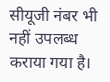सीयूजी नंबर भी नहीं उपलब्ध कराया गया है।